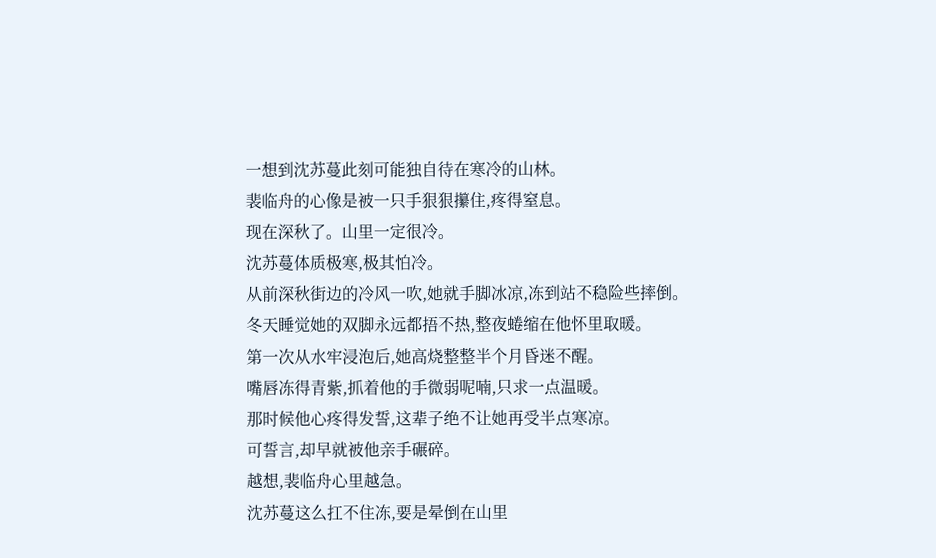一想到沈苏蔓此刻可能独自待在寒冷的山林。
裴临舟的心像是被一只手狠狠攥住,疼得窒息。
现在深秋了。山里一定很冷。
沈苏蔓体质极寒,极其怕冷。
从前深秋街边的冷风一吹,她就手脚冰凉,冻到站不稳险些摔倒。
冬天睡觉她的双脚永远都捂不热,整夜蜷缩在他怀里取暖。
第一次从水牢浸泡后,她高烧整整半个月昏迷不醒。
嘴唇冻得青紫,抓着他的手微弱呢喃,只求一点温暖。
那时候他心疼得发誓,这辈子绝不让她再受半点寒凉。
可誓言,却早就被他亲手碾碎。
越想,裴临舟心里越急。
沈苏蔓这么扛不住冻,要是晕倒在山里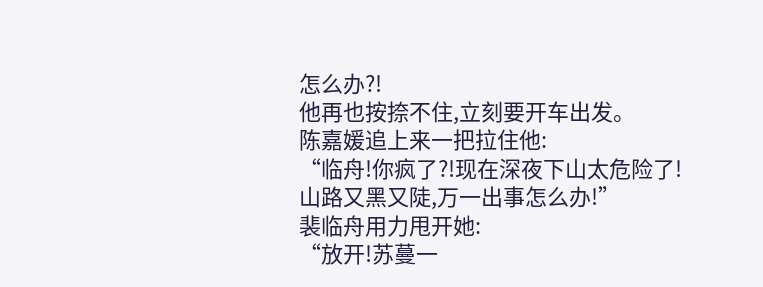怎么办?!
他再也按捺不住,立刻要开车出发。
陈嘉媛追上来一把拉住他:
“临舟!你疯了?!现在深夜下山太危险了!山路又黑又陡,万一出事怎么办!”
裴临舟用力甩开她:
“放开!苏蔓一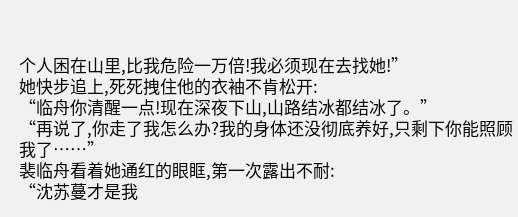个人困在山里,比我危险一万倍!我必须现在去找她!”
她快步追上,死死拽住他的衣袖不肯松开:
“临舟你清醒一点!现在深夜下山,山路结冰都结冰了。”
“再说了,你走了我怎么办?我的身体还没彻底养好,只剩下你能照顾我了……”
裴临舟看着她通红的眼眶,第一次露出不耐:
“沈苏蔓才是我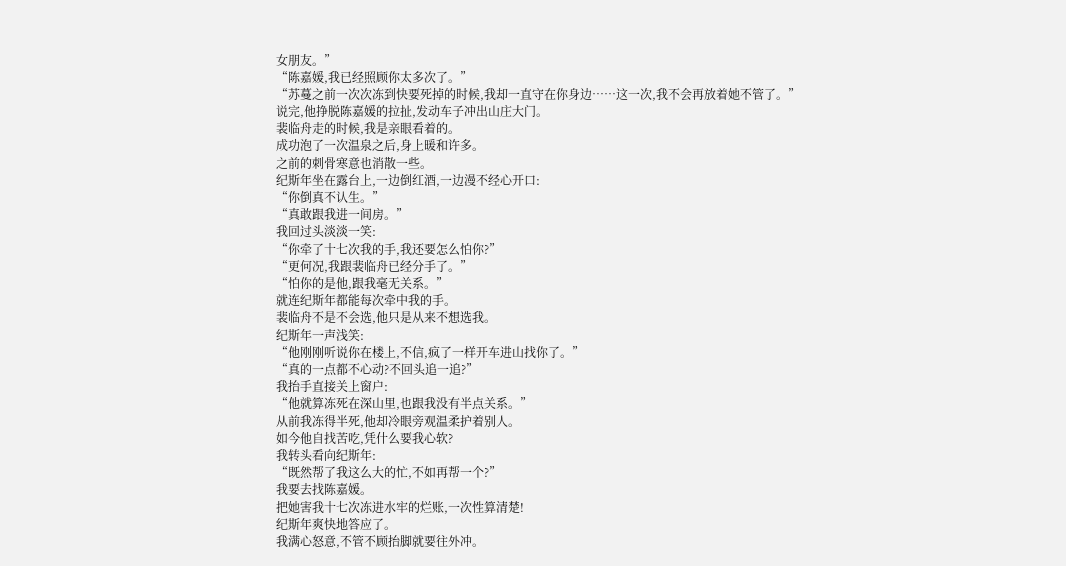女朋友。”
“陈嘉媛,我已经照顾你太多次了。”
“苏蔓之前一次次冻到快要死掉的时候,我却一直守在你身边……这一次,我不会再放着她不管了。”
说完,他挣脱陈嘉媛的拉扯,发动车子冲出山庄大门。
裴临舟走的时候,我是亲眼看着的。
成功泡了一次温泉之后,身上暖和许多。
之前的刺骨寒意也消散一些。
纪斯年坐在露台上,一边倒红酒,一边漫不经心开口:
“你倒真不认生。”
“真敢跟我进一间房。”
我回过头淡淡一笑:
“你牵了十七次我的手,我还要怎么怕你?”
“更何况,我跟裴临舟已经分手了。”
“怕你的是他,跟我毫无关系。”
就连纪斯年都能每次牵中我的手。
裴临舟不是不会选,他只是从来不想选我。
纪斯年一声浅笑:
“他刚刚听说你在楼上,不信,疯了一样开车进山找你了。”
“真的一点都不心动?不回头追一追?”
我抬手直接关上窗户:
“他就算冻死在深山里,也跟我没有半点关系。”
从前我冻得半死,他却冷眼旁观温柔护着别人。
如今他自找苦吃,凭什么要我心软?
我转头看向纪斯年:
“既然帮了我这么大的忙,不如再帮一个?”
我要去找陈嘉媛。
把她害我十七次冻进水牢的烂账,一次性算清楚!
纪斯年爽快地答应了。
我满心怒意,不管不顾抬脚就要往外冲。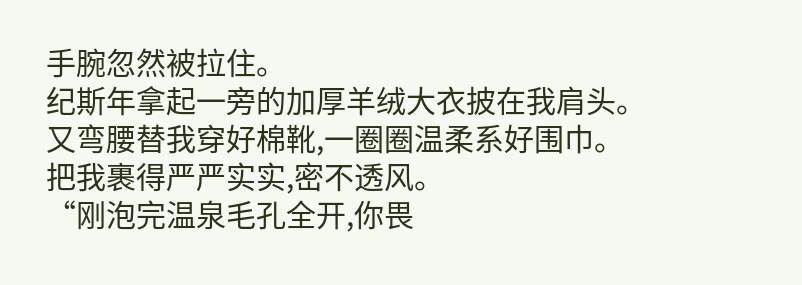手腕忽然被拉住。
纪斯年拿起一旁的加厚羊绒大衣披在我肩头。
又弯腰替我穿好棉靴,一圈圈温柔系好围巾。
把我裹得严严实实,密不透风。
“刚泡完温泉毛孔全开,你畏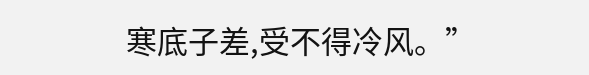寒底子差,受不得冷风。”